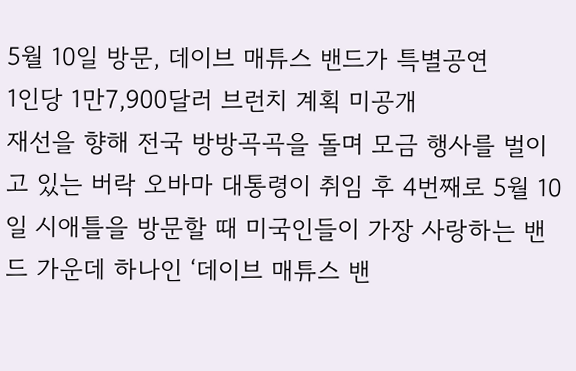5월 10일 방문, 데이브 매튜스 밴드가 특별공연
1인당 1만7,900달러 브런치 계획 미공개
재선을 향해 전국 방방곡곡을 돌며 모금 행사를 벌이고 있는 버락 오바마 대통령이 취임 후 4번째로 5월 10일 시애틀을 방문할 때 미국인들이 가장 사랑하는 밴드 가운데 하나인 ‘데이브 매튜스 밴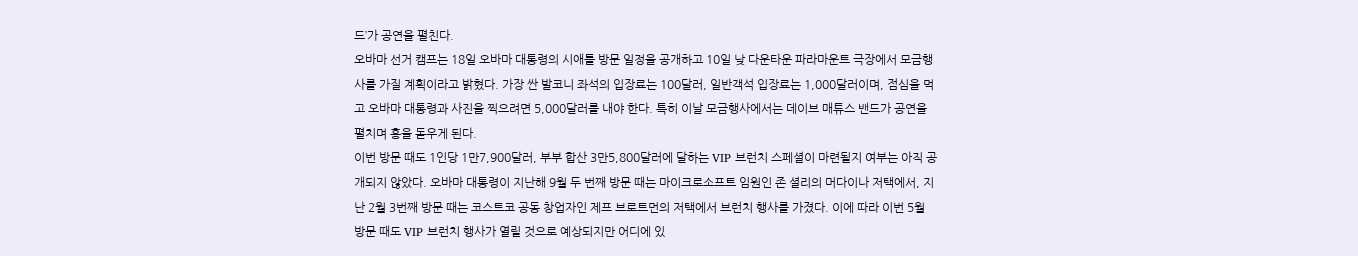드’가 공연을 펼친다.
오바마 선거 캠프는 18일 오바마 대통령의 시애틀 방문 일정을 공개하고 10일 낮 다운타운 파라마운트 극장에서 모금행사를 가질 계획이라고 밝혔다. 가장 싼 발코니 좌석의 입장료는 100달러, 일반객석 입장료는 1,000달러이며, 점심을 먹고 오바마 대통령과 사진을 찍으려면 5,000달러를 내야 한다. 특히 이날 모금행사에서는 데이브 매튜스 밴드가 공연을 펼치며 흥을 돋우게 된다.
이번 방문 때도 1인당 1만7,900달러, 부부 합산 3만5,800달러에 달하는 VIP 브런치 스페셜이 마련될지 여부는 아직 공개되지 않았다. 오바마 대통령이 지난해 9월 두 번째 방문 때는 마이크로소프트 임원인 존 셜리의 머다이나 저택에서, 지난 2월 3번째 방문 때는 코스트코 공동 창업자인 제프 브로트먼의 저택에서 브런치 행사를 가졌다. 이에 따라 이번 5월 방문 때도 VIP 브런치 행사가 열릴 것으로 예상되지만 어디에 있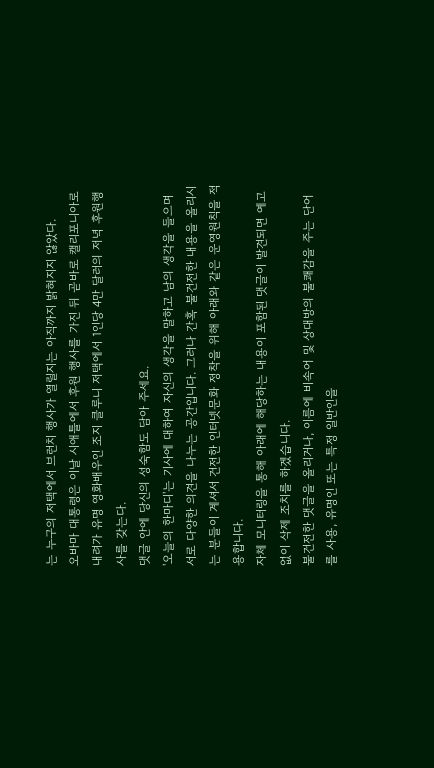는 누구의 저택에서 브런치 행사가 열릴지는 아직까지 밝혀지지 않았다.
오바마 대통령은 이날 시애틀에서 후원 행사를 가진 뒤 곧바로 캘리포니아로 내려가 유명 영화배우인 조지 클루니 저택에서 1인당 4만 달러의 저녁 후원행사를 갖는다.
댓글 안에 당신의 성숙함도 담아 주세요.
'오늘의 한마디'는 기사에 대하여 자신의 생각을 말하고 남의 생각을 들으며 서로 다양한 의견을 나누는 공간입니다. 그러나 간혹 불건전한 내용을 올리시는 분들이 계셔서 건전한 인터넷문화 정착을 위해 아래와 같은 운영원칙을 적용합니다.
자체 모니터링을 통해 아래에 해당하는 내용이 포함된 댓글이 발견되면 예고없이 삭제 조치를 하겠습니다.
불건전한 댓글을 올리거나, 이름에 비속어 및 상대방의 불쾌감을 주는 단어를 사용, 유명인 또는 특정 일반인을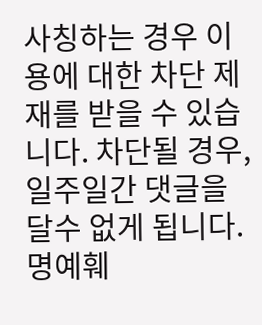사칭하는 경우 이용에 대한 차단 제재를 받을 수 있습니다. 차단될 경우, 일주일간 댓글을 달수 없게 됩니다.
명예훼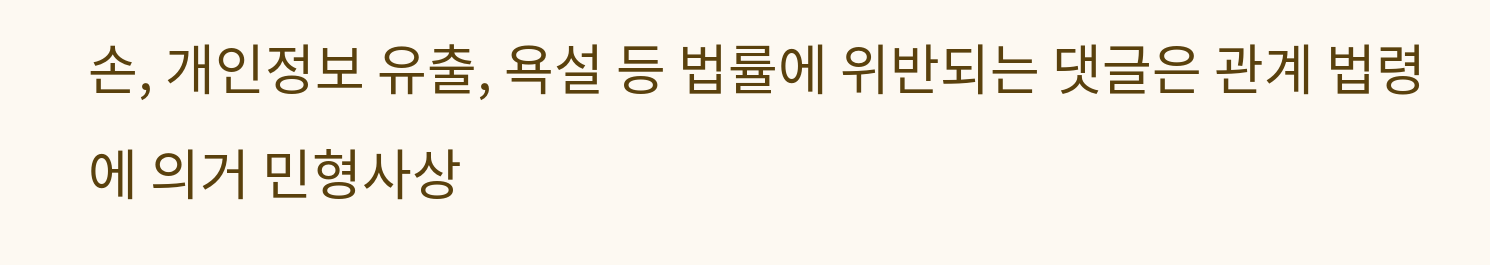손, 개인정보 유출, 욕설 등 법률에 위반되는 댓글은 관계 법령에 의거 민형사상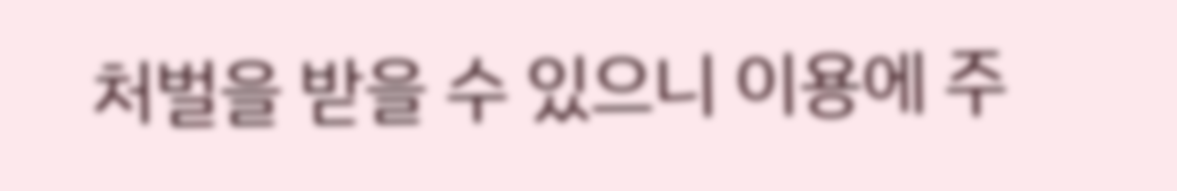처벌을 받을 수 있으니 이용에 주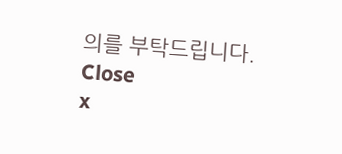의를 부탁드립니다.
Close
x